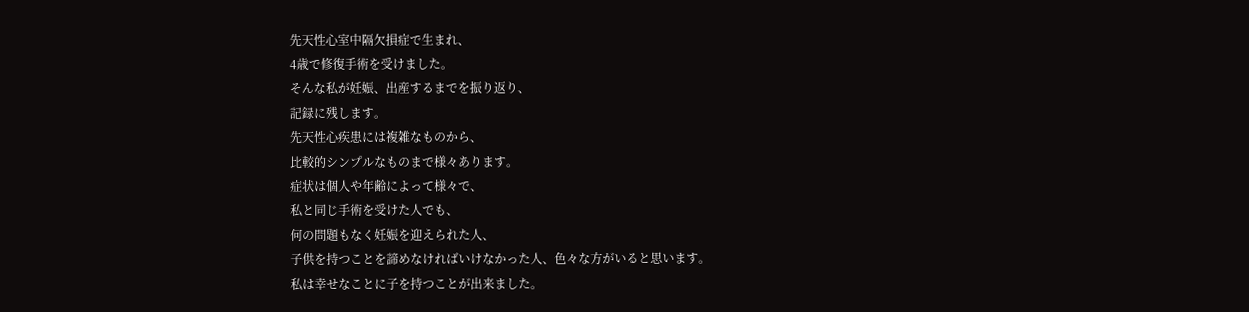先天性心室中隔欠損症で生まれ、
4歳で修復手術を受けました。
そんな私が妊娠、出産するまでを振り返り、
記録に残します。
先天性心疾患には複雑なものから、
比較的シンプルなものまで様々あります。
症状は個人や年齢によって様々で、
私と同じ手術を受けた人でも、
何の問題もなく妊娠を迎えられた人、
子供を持つことを諦めなければいけなかった人、色々な方がいると思います。
私は幸せなことに子を持つことが出来ました。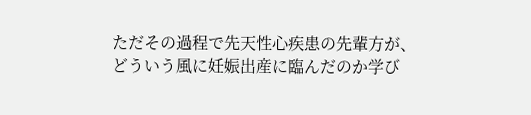ただその過程で先天性心疾患の先輩方が、
どういう風に妊娠出産に臨んだのか学び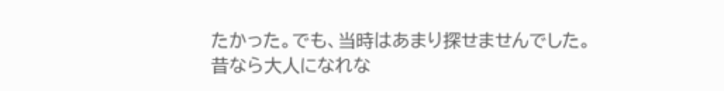たかった。でも、当時はあまり探せませんでした。
昔なら大人になれな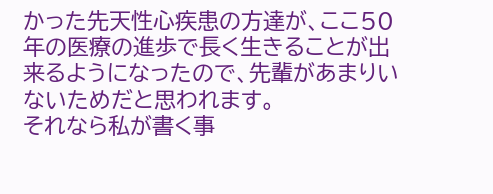かった先天性心疾患の方達が、ここ50年の医療の進歩で長く生きることが出来るようになったので、先輩があまりいないためだと思われます。
それなら私が書く事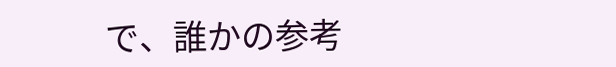で、誰かの参考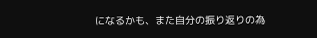になるかも、また自分の振り返りの為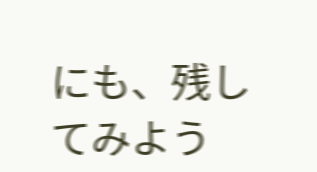にも、残してみよう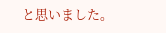と思いました。